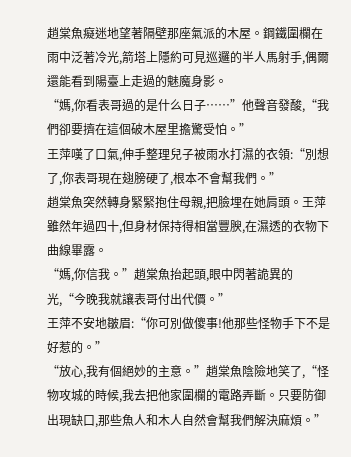趙棠魚癡迷地望著隔壁那座氣派的木屋。鋼鐵圍欄在雨中泛著冷光,箭塔上隱約可見巡邏的半人馬射手,偶爾還能看到陽臺上走過的魅魔身影。
“媽,你看表哥過的是什么日子……”他聲音發酸,“我們卻要擠在這個破木屋里擔驚受怕。”
王萍嘆了口氣,伸手整理兒子被雨水打濕的衣領:“別想了,你表哥現在翅膀硬了,根本不會幫我們。”
趙棠魚突然轉身緊緊抱住母親,把臉埋在她肩頭。王萍雖然年過四十,但身材保持得相當豐腴,在濕透的衣物下曲線畢露。
“媽,你信我。”趙棠魚抬起頭,眼中閃著詭異的光,“今晚我就讓表哥付出代價。”
王萍不安地皺眉:“你可別做傻事!他那些怪物手下不是好惹的。”
“放心,我有個絕妙的主意。”趙棠魚陰險地笑了,“怪物攻城的時候,我去把他家圍欄的電路弄斷。只要防御出現缺口,那些魚人和木人自然會幫我們解決麻煩。”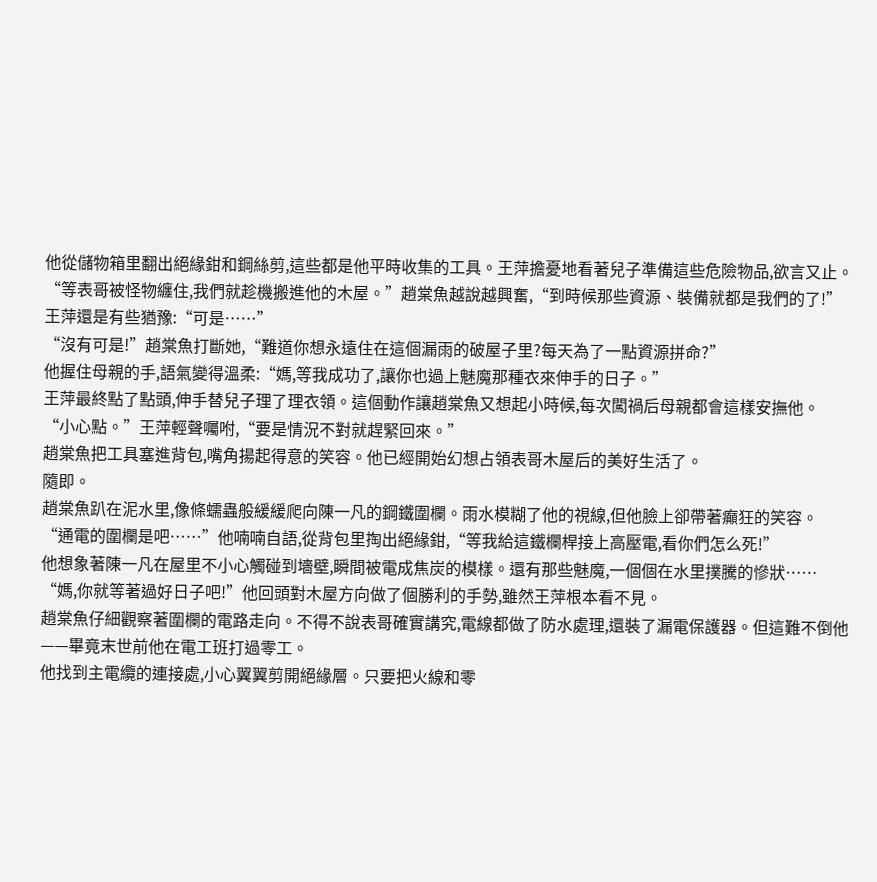他從儲物箱里翻出絕緣鉗和鋼絲剪,這些都是他平時收集的工具。王萍擔憂地看著兒子準備這些危險物品,欲言又止。
“等表哥被怪物纏住,我們就趁機搬進他的木屋。”趙棠魚越說越興奮,“到時候那些資源、裝備就都是我們的了!”
王萍還是有些猶豫:“可是……”
“沒有可是!”趙棠魚打斷她,“難道你想永遠住在這個漏雨的破屋子里?每天為了一點資源拼命?”
他握住母親的手,語氣變得溫柔:“媽,等我成功了,讓你也過上魅魔那種衣來伸手的日子。”
王萍最終點了點頭,伸手替兒子理了理衣領。這個動作讓趙棠魚又想起小時候,每次闖禍后母親都會這樣安撫他。
“小心點。”王萍輕聲囑咐,“要是情況不對就趕緊回來。”
趙棠魚把工具塞進背包,嘴角揚起得意的笑容。他已經開始幻想占領表哥木屋后的美好生活了。
隨即。
趙棠魚趴在泥水里,像條蠕蟲般緩緩爬向陳一凡的鋼鐵圍欄。雨水模糊了他的視線,但他臉上卻帶著癲狂的笑容。
“通電的圍欄是吧……”他喃喃自語,從背包里掏出絕緣鉗,“等我給這鐵欄桿接上高壓電,看你們怎么死!”
他想象著陳一凡在屋里不小心觸碰到墻壁,瞬間被電成焦炭的模樣。還有那些魅魔,一個個在水里撲騰的慘狀……
“媽,你就等著過好日子吧!”他回頭對木屋方向做了個勝利的手勢,雖然王萍根本看不見。
趙棠魚仔細觀察著圍欄的電路走向。不得不說表哥確實講究,電線都做了防水處理,還裝了漏電保護器。但這難不倒他——畢竟末世前他在電工班打過零工。
他找到主電纜的連接處,小心翼翼剪開絕緣層。只要把火線和零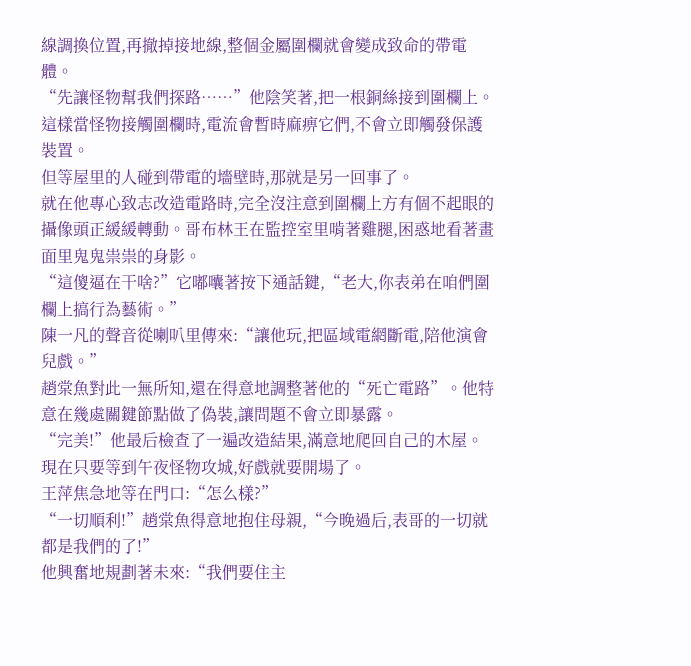線調換位置,再撤掉接地線,整個金屬圍欄就會變成致命的帶電體。
“先讓怪物幫我們探路……”他陰笑著,把一根銅絲接到圍欄上。這樣當怪物接觸圍欄時,電流會暫時麻痹它們,不會立即觸發保護裝置。
但等屋里的人碰到帶電的墻壁時,那就是另一回事了。
就在他專心致志改造電路時,完全沒注意到圍欄上方有個不起眼的攝像頭正緩緩轉動。哥布林王在監控室里啃著雞腿,困惑地看著畫面里鬼鬼祟祟的身影。
“這傻逼在干啥?”它嘟囔著按下通話鍵,“老大,你表弟在咱們圍欄上搞行為藝術。”
陳一凡的聲音從喇叭里傳來:“讓他玩,把區域電網斷電,陪他演會兒戲。”
趙棠魚對此一無所知,還在得意地調整著他的“死亡電路”。他特意在幾處關鍵節點做了偽裝,讓問題不會立即暴露。
“完美!”他最后檢查了一遍改造結果,滿意地爬回自己的木屋。現在只要等到午夜怪物攻城,好戲就要開場了。
王萍焦急地等在門口:“怎么樣?”
“一切順利!”趙棠魚得意地抱住母親,“今晚過后,表哥的一切就都是我們的了!”
他興奮地規劃著未來:“我們要住主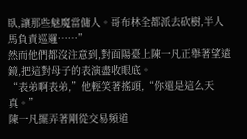臥,讓那些魅魔當傭人。哥布林全都派去砍樹,半人馬負責巡邏……”
然而他們都沒注意到,對面陽臺上陳一凡正舉著望遠鏡,把這對母子的表演盡收眼底。
“表弟啊表弟,”他輕笑著搖頭,“你還是這么天真。”
陳一凡擺弄著剛從交易頻道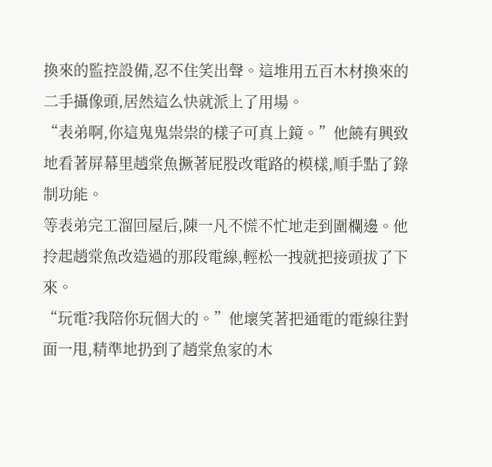換來的監控設備,忍不住笑出聲。這堆用五百木材換來的二手攝像頭,居然這么快就派上了用場。
“表弟啊,你這鬼鬼祟祟的樣子可真上鏡。”他饒有興致地看著屏幕里趙棠魚撅著屁股改電路的模樣,順手點了錄制功能。
等表弟完工溜回屋后,陳一凡不慌不忙地走到圍欄邊。他拎起趙棠魚改造過的那段電線,輕松一拽就把接頭拔了下來。
“玩電?我陪你玩個大的。”他壞笑著把通電的電線往對面一甩,精準地扔到了趙棠魚家的木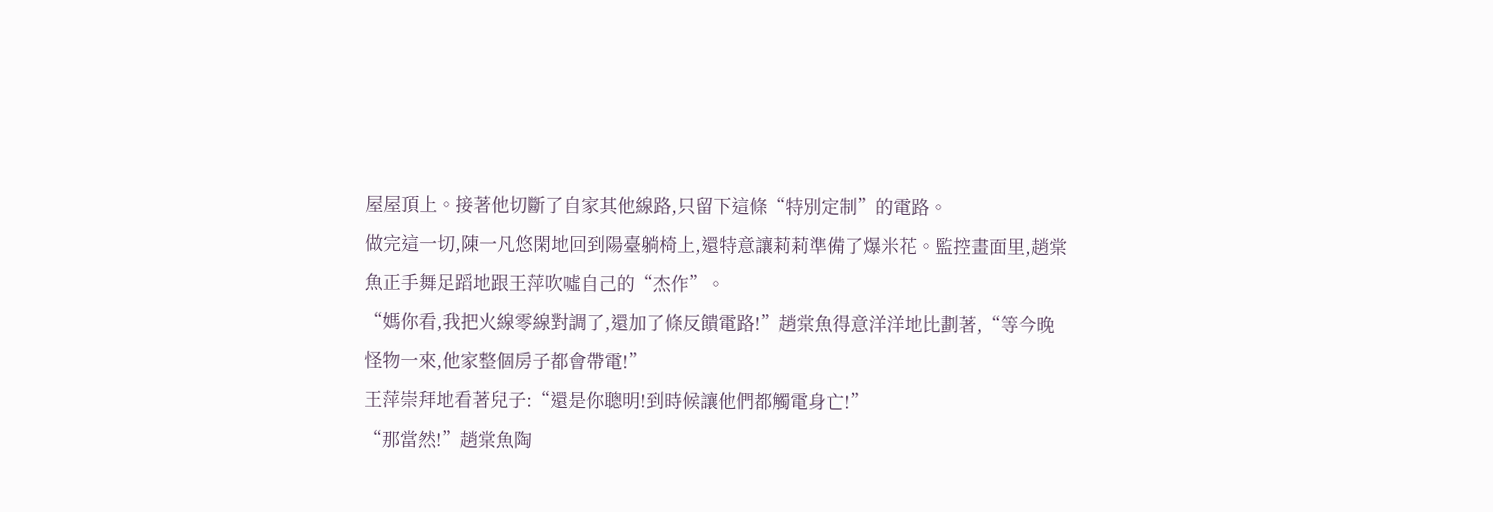屋屋頂上。接著他切斷了自家其他線路,只留下這條“特別定制”的電路。
做完這一切,陳一凡悠閑地回到陽臺躺椅上,還特意讓莉莉準備了爆米花。監控畫面里,趙棠魚正手舞足蹈地跟王萍吹噓自己的“杰作”。
“媽你看,我把火線零線對調了,還加了條反饋電路!”趙棠魚得意洋洋地比劃著,“等今晚怪物一來,他家整個房子都會帶電!”
王萍崇拜地看著兒子:“還是你聰明!到時候讓他們都觸電身亡!”
“那當然!”趙棠魚陶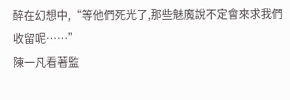醉在幻想中,“等他們死光了,那些魅魔說不定會來求我們收留呢……”
陳一凡看著監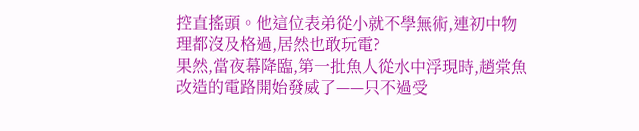控直搖頭。他這位表弟從小就不學無術,連初中物理都沒及格過,居然也敢玩電?
果然,當夜幕降臨,第一批魚人從水中浮現時,趙棠魚改造的電路開始發威了——只不過受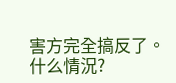害方完全搞反了。
什么情況?